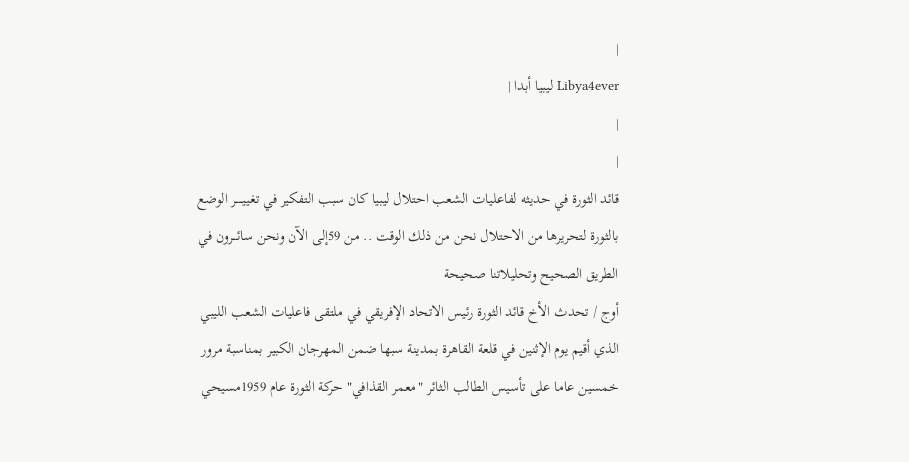|
Libya4ever ليبيا أبدا |
|
|
قائد الثورة في حديثه لفاعليات الشعب احتلال ليبيا كان سبب التفكير في تغييـــــر الوضع بالثورة لتحريرها من الاحتلال نحن من ذلك الوقت .. من 59إلى الآن ونحن سائـــرون في الطريق الصحيح وتحليلاتنا صحيحة
أوج / تحدث الأخ قائد الثورة رئيس الاتحاد الإفريقي في ملتقى فاعليات الشعب الليبي الذي أقيم يوم الإثنين في قلعة القاهرة بمدينة سبها ضمن المهرجان الكبير بمناسبة مرور خمسين عاما على تأسيس الطالب الثائر "معمر القذافي" حركة الثورة عام 1959مسيحي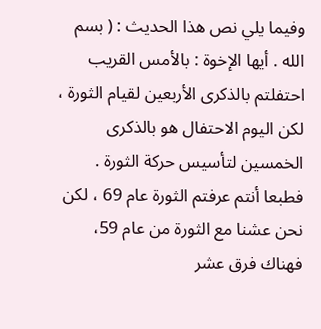وفيما يلي نص هذا الحديث : ( بسم الله . أيها الإخوة : بالأمس القريب احتفلتم بالذكرى الأربعين لقيام الثورة ، لكن اليوم الاحتفال هو بالذكرى الخمسين لتأسيس حركة الثورة . فطبعا أنتم عرفتم الثورة عام 69 ، لكن نحن عشنا مع الثورة من عام 59، فهناك فرق عشر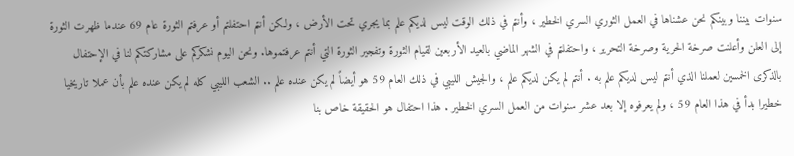سنوات بيننا وبينكم نحن عشناها في العمل الثوري السري الخطير ، وأنتم في ذلك الوقت ليس لديكم علم بما يجري تحت الأرض ، ولكن أنتم احتفلتم أو عرفتم الثورة عام 69 عندما ظهرت الثورة إلى العلن وأعلنت صرخة الحرية وصرخة التحرير ، واحتفلتم في الشهر الماضي بالعيد الأربعين لقيام الثورة وتفجير الثورة التي أنتم عرفتموها. ونحن اليوم نشكركم على مشاركتكم لنا في الإحتفال بالذكرى الخمسين لعملنا الذي أنتم ليس لديكم علم به . أنتم لم يكن لديكم علم ، والجيش الليبي في ذلك العام 59 هو أيضاً لم يكن عنده علم .. الشعب الليبي كله لم يكن عنده علم بأن عملا تاريخيا خطيرا بدأ في هذا العام 59 ، ولم يعرفوه إلا بعد عشر سنوات من العمل السري الخطير . هذا احتفال هو الحقيقة خاص بنا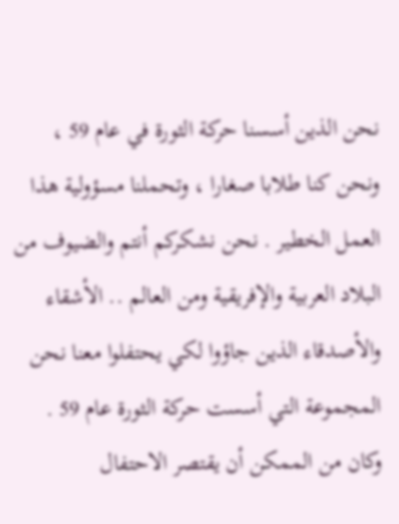نحن الذين أسسنا حركة الثورة في عام 59 ، ونحن كنا طلابا صغارا ، وتحملنا مسؤولية هذا العمل الخطير . نحن نشكركم أنتم والضيوف من البلاد العربية والإفريقية ومن العالم .. الأشقاء والأصدقاء الذين جاؤوا لكي يحتفلوا معنا نحن المجموعة التي أسست حركة الثورة عام 59 . وكان من الممكن أن يقتصر الاحتفال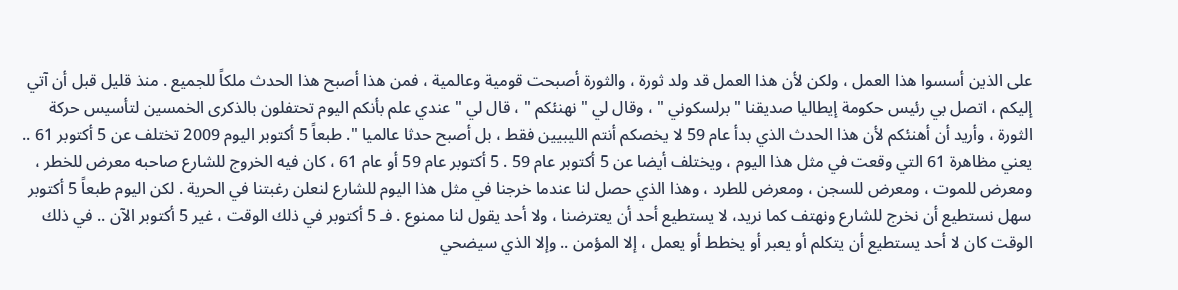على الذين أسسوا هذا العمل ، ولكن لأن هذا العمل قد ولد ثورة ، والثورة أصبحت قومية وعالمية ، فمن هذا أصبح هذا الحدث ملكاً للجميع . منذ قليل قبل أن آتي إليكم ، اتصل بي رئيس حكومة إيطاليا صديقنا " برلسكوني " ، وقال لي " نهنئكم " ، قال لي " عندي علم بأنكم اليوم تحتفلون بالذكرى الخمسين لتأسيس حركة الثورة ، وأريد أن أهنئكم لأن هذا الحدث الذي بدأ عام 59 لا يخصكم أنتم الليبيين فقط ، بل أصبح حدثا عالميا ". طبعاً 5 أكتوبر اليوم 2009 تختلف عن 5 أكتوبر 61 .. يعني مظاهرة 61 التي وقعت في مثل هذا اليوم ، ويختلف أيضا عن 5 أكتوبر عام 59 . 5 أكتوبر عام 59 أو عام 61 ، كان فيه الخروج للشارع صاحبه معرض للخطر ، ومعرض للموت ، ومعرض للسجن ، ومعرض للطرد ، وهذا الذي حصل لنا عندما خرجنا في مثل هذا اليوم للشارع لنعلن رغبتنا في الحرية . لكن اليوم طبعاً 5 أكتوبر سهل نستطيع أن نخرج للشارع ونهتف كما نريد، لا يستطيع أحد أن يعترضنا ، ولا أحد يقول لنا ممنوع . فـ 5 أكتوبر في ذلك الوقت ، غير 5 أكتوبر الآن .. في ذلك الوقت كان لا أحد يستطيع أن يتكلم أو يعبر أو يخطط أو يعمل ، إلا المؤمن .. وإلا الذي سيضحي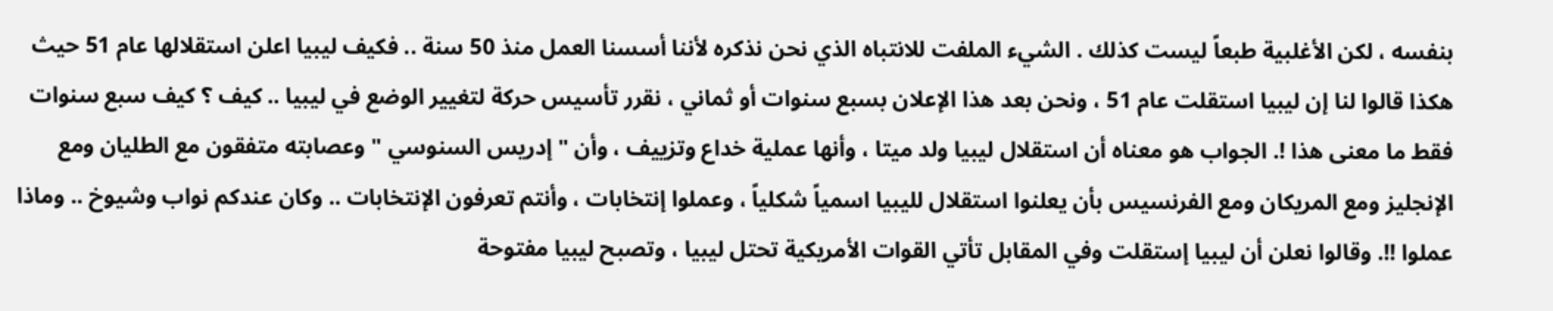بنفسه ، لكن الأغلبية طبعاً ليست كذلك . الشيء الملفت للانتباه الذي نحن نذكره لأننا أسسنا العمل منذ 50 سنة .. فكيف ليبيا اعلن استقلالها عام 51 حيث هكذا قالوا لنا إن ليبيا استقلت عام 51 ، ونحن بعد هذا الإعلان بسبع سنوات أو ثماني ، نقرر تأسيس حركة لتغيير الوضع في ليبيا .. كيف ؟ كيف سبع سنوات فقط ما معنى هذا !. الجواب هو معناه أن استقلال ليبيا ولد ميتا ، وأنها عملية خداع وتزييف ، وأن " إدريس السنوسي " وعصابته متفقون مع الطليان ومع الإنجليز ومع المريكان ومع الفرنسيس بأن يعلنوا استقلال لليبيا اسمياً شكلياً ، وعملوا إنتخابات ، وأنتم تعرفون الإنتخابات .. وكان عندكم نواب وشيوخ .. وماذا عملوا !!. وقالوا نعلن أن ليبيا إستقلت وفي المقابل تأتي القوات الأمريكية تحتل ليبيا ، وتصبح ليبيا مفتوحة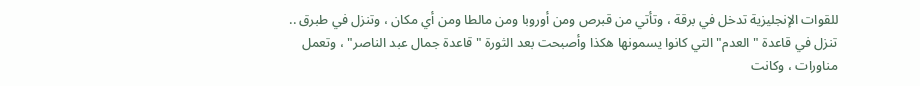للقوات الإنجليزية تدخل في برقة ، وتأتي من قبرص ومن أوروبا ومن مالطا ومن أي مكان ، وتنزل في طبرق .. تنزل في قاعدة " العدم" التي كانوا يسمونها هكذا وأصبحت بعد الثورة " قاعدة جمال عبد الناصر" ، وتعمل مناورات ، وكانت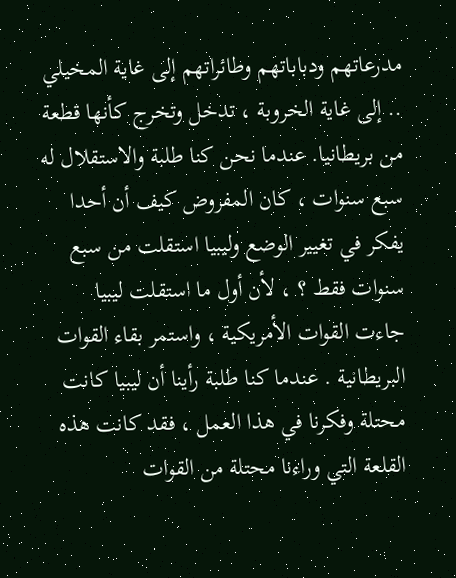مدرعاتهم ودباباتهم وطائراتهم إلى غاية المخيلي .. إلى غاية الخروبة ، تدخل وتخرج كأنها قطعة من بريطانيا. عندما نحن كنا طلبة والاستقلال له سبع سنوات ، كان المفروض كيف أن أحدا يفكر في تغيير الوضع وليبيا استقلت من سبع سنوات فقط ؟ ، لأن أول ما استقلت ليبيا جاءت القوات الأمريكية ، واستمر بقاء القوات البريطانية . عندما كنا طلبة رأينا أن ليبيا كانت محتلة وفكرنا في هذا العمل ، فقد كانت هذه القلعة التي وراءنا محتلة من القوات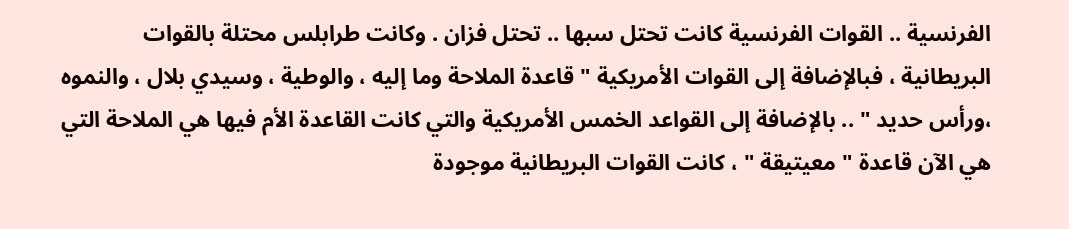الفرنسية .. القوات الفرنسية كانت تحتل سبها .. تحتل فزان . وكانت طرابلس محتلة بالقوات البريطانية ، فبالإضافة إلى القوات الأمريكية " قاعدة الملاحة وما إليه ، والوطية ، وسيدي بلال ، والنموه ،ورأس حديد " .. بالإضافة إلى القواعد الخمس الأمريكية والتي كانت القاعدة الأم فيها هي الملاحة التي هي الآن قاعدة " معيتيقة " ، كانت القوات البريطانية موجودة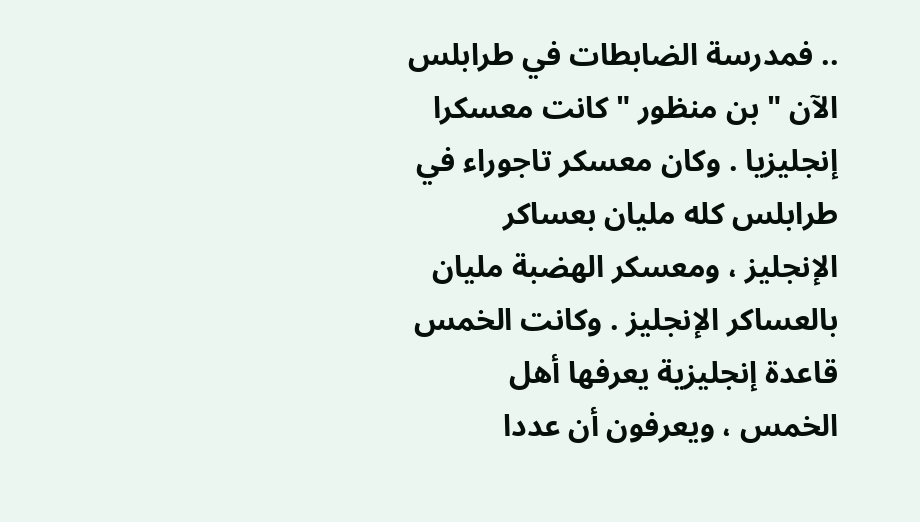.. فمدرسة الضابطات في طرابلس الآن " بن منظور " كانت معسكرا إنجليزيا . وكان معسكر تاجوراء في طرابلس كله مليان بعساكر الإنجليز ، ومعسكر الهضبة مليان بالعساكر الإنجليز . وكانت الخمس قاعدة إنجليزية يعرفها أهل الخمس ، ويعرفون أن عددا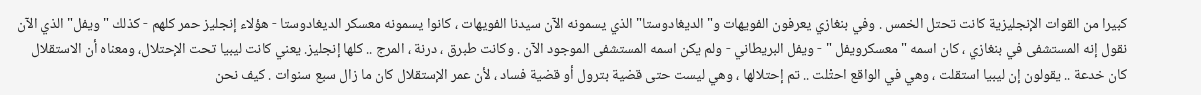كبيرا من القوات الإنجليزية كانت تحتل الخمس . وفي بنغازي يعرفون الفويهات و"الديغادوستا" الذي يسمونه الآن سيدنا الفويهات ، كانوا يسمونه معسكر الديغادوستا - هؤلاء إنجليز حمر كلهم - كذلك " ويفل" الذي الآن نقول إنه المستشفى في بنغازي ، كان اسمه " معسكرويفل " - ويفل البريطاني - ولم يكن اسمه المستشفى الموجود الآن . وكانت طبرق ، درنة ، المرج .. كلها إنجليز. يعني كانت ليبيا تحت الإحتلال، ومعناه أن الاستقلال كان خدعة .. يقولون إن ليبيا استقلت ، وهي في الواقع احتْلت .. تم إحتلالها ، وهي ليست حتى قضية بترول أو قضية فساد ، لأن عمر الإستقلال كان ما زال سبع سنوات . كيف نحن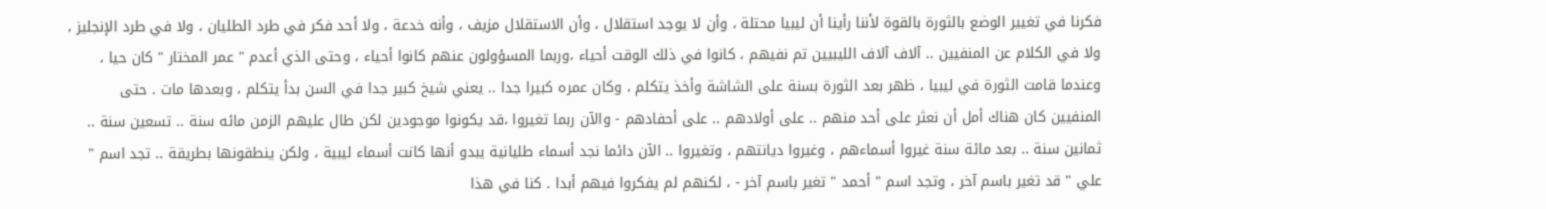فكرنا في تغيير الوضع بالثورة بالقوة لأننا رأينا أن ليبيا محتلة ، وأن لا يوجد استقلال ، وأن الاستقلال مزيف ، وأنه خدعة ، ولا أحد فكر في طرد الطليان ، ولا في طرد الإنجليز ، ولا في الكلام عن المنفيين .. آلاف آلاف الليبيين تم نفيهم ، كانوا في ذلك الوقت أحياء ،وربما المسؤولون عنهم كانوا أحياء ، وحتى الذي أعدم " عمر المختار " كان حيا ، وعندما قامت الثورة في ليبيا ، ظهر بعد الثورة بسنة على الشاشة وأخذ يتكلم ، وكان عمره كبيرا جدا .. يعني شيخ كبير جدا في السن بدأ يتكلم ، وبعدها مات . حتى المنفيين كان هناك أمل أن نعثر على أحد منهم .. على أولادهم .. على أحفادهم - والآن ربما تغيروا ،قد يكونوا موجودين لكن طال عليهم الزمن مائه سنة .. تسعين سنة .. ثمانين سنة .. بعد مائة سنة غيروا أسماءهم ، وغيروا ديانتهم ، وتغيروا .. الآن دائما نجد أسماء طليانية يبدو أنها كانت أسماء ليبية ، ولكن ينطقونها بطريقة .. تجد اسم " علي " قد تغير باسم آخر ، وتجد اسم " أحمد " تغير باسم آخر - ، لكنهم لم يفكروا فيهم أبدا . كنا في هذا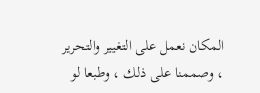المكان نعمل على التغيير والتحرير ، وصممنا على ذلك ، وطبعا لو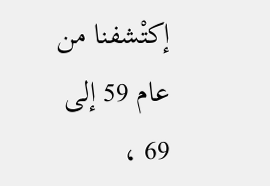إكتْشفنا من عام 59 إلى 69 ،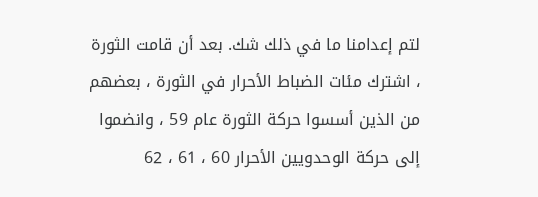لتم إعدامنا ما في ذلك شك. بعد أن قامت الثورة ، اشترك مئات الضباط الأحرار في الثورة ، بعضهم من الذين أسسوا حركة الثورة عام 59 ، وانضموا إلى حركة الوحدويين الأحرار 60 ، 61 ، 62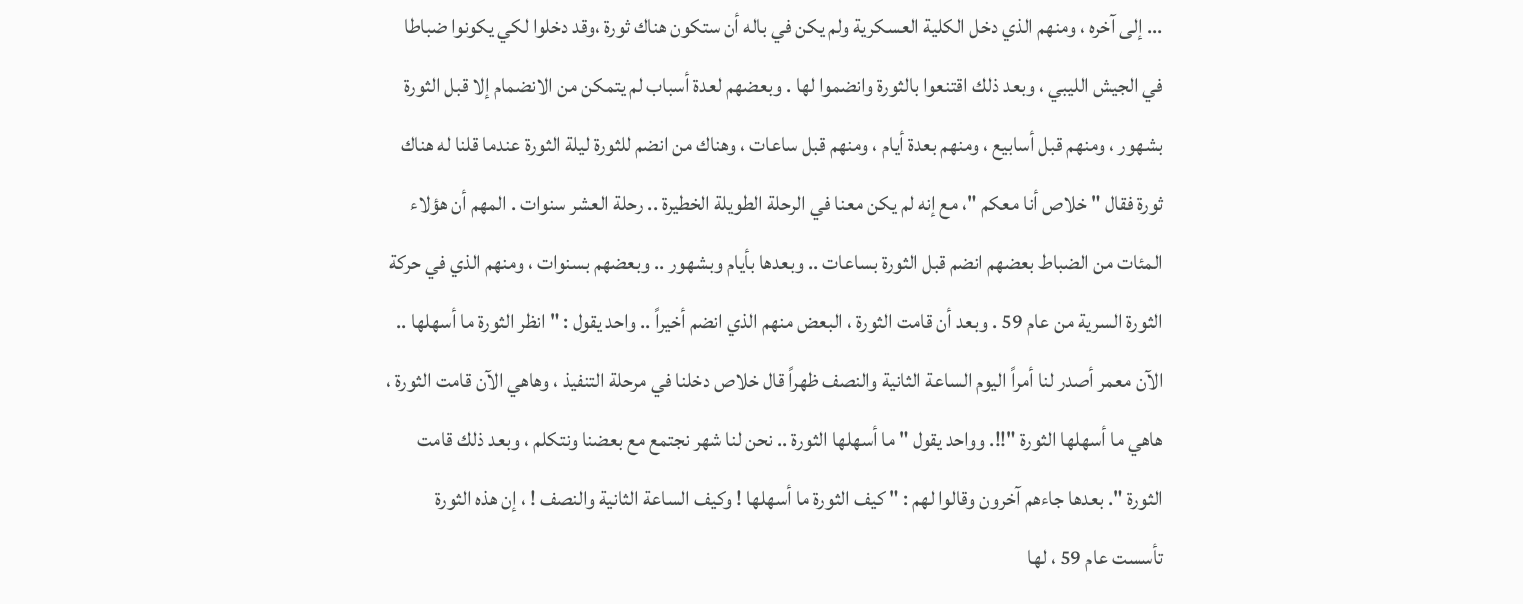... إلى آخره ، ومنهم الذي دخل الكلية العسكرية ولم يكن في باله أن ستكون هناك ثورة ،وقد دخلوا لكي يكونوا ضباطا في الجيش الليبي ، وبعد ذلك اقتنعوا بالثورة وانضموا لها . وبعضهم لعدة أسباب لم يتمكن من الانضمام إلا قبل الثورة بشهور ، ومنهم قبل أسابيع ، ومنهم بعدة أيام ، ومنهم قبل ساعات ، وهناك من انضم للثورة ليلة الثورة عندما قلنا له هناك ثورة فقال " خلاص أنا معكم "، مع إنه لم يكن معنا في الرحلة الطويلة الخطيرة .. رحلة العشر سنوات . المهم أن هؤلاء المئات من الضباط بعضهم انضم قبل الثورة بساعات .. وبعدها بأيام وبشهور .. وبعضهم بسنوات ، ومنهم الذي في حركة الثورة السرية من عام 59 . وبعد أن قامت الثورة ، البعض منهم الذي انضم أخيراً .. واحد يقول : " انظر الثورة ما أسهلها .. الآن معمر أصدر لنا أمراً اليوم الساعة الثانية والنصف ظهراً قال خلاص دخلنا في مرحلة التنفيذ ، وهاهي الآن قامت الثورة ، هاهي ما أسهلها الثورة "!!. وواحد يقول " ما أسهلها الثورة .. نحن لنا شهر نجتمع مع بعضنا ونتكلم ، وبعد ذلك قامت الثورة ". بعدها جاءهم آخرون وقالوا لهم : " كيف الثورة ما أسهلها ! وكيف الساعة الثانية والنصف ! ، إن هذه الثورة تأسست عام 59 ، لها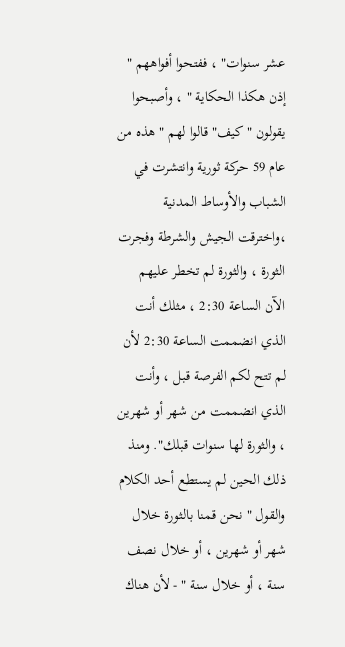عشر سنوات" ، ففتحوا أفواههم " إذن هكذا الحكاية " ، وأصبحوا يقولون " كيف" قالوا لهم " هذه من عام 59 حركة ثورية وانتشرت في الشباب والأوساط المدنية ،واخترقت الجيش والشرطة وفجرت الثورة ، والثورة لم تخطر عليهم الآن الساعة 2:30 ، مثلك أنت الذي انضممت الساعة 2:30 لأن لم تتح لكم الفرصة قبل ، وأنت الذي انضممت من شهر أو شهرين ، والثورة لها سنوات قبلك". ومنذ ذلك الحين لم يستطع أحد الكلام والقول " نحن قمنا بالثورة خلال شهر أو شهرين ، أو خلال نصف سنة ، أو خلال سنة " - لأن هناك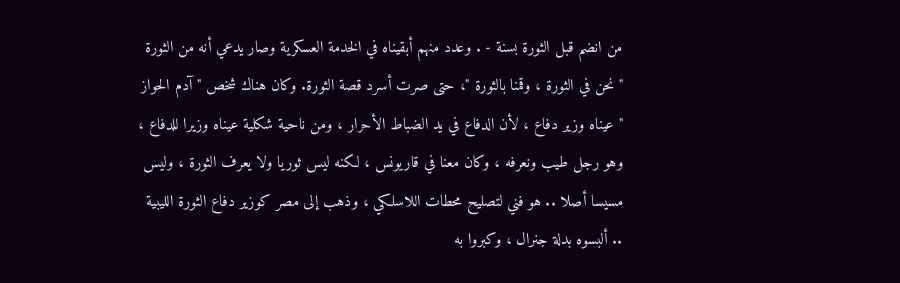من انضم قبل الثورة بسنة - . وعدد منهم أبقيناه في الخدمة العسكرية وصار يدعي أنه من الثورة "نحن في الثورة ، وقمنا بالثورة "، حتى صرت أسرد قصة الثورة. وكان هناك شخص " آدم الحواز " عيناه وزير دفاع ، لأن الدفاع في يد الضباط الأحرار ، ومن ناحية شكلية عيناه وزيرا للدفاع ، وهو رجل طيب ونعرفه ، وكان معنا في قاريونس ، لكنه ليس ثوريا ولا يعرف الثورة ، وليس مسيسا أصلا .. هو فني لتصليح محطات اللاسلكي ، وذهب إلى مصر كوزير دفاع الثورة الليبية .. ألبسوه بدلة جنرال ، وكبروا به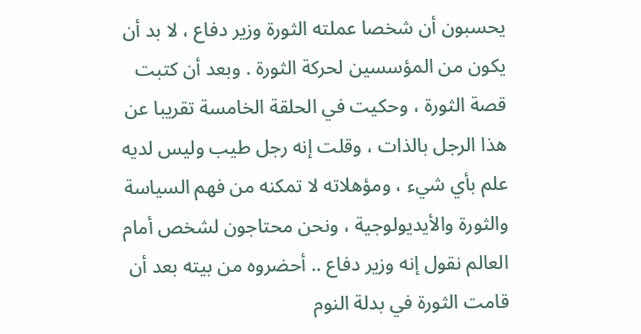يحسبون أن شخصا عملته الثورة وزير دفاع ، لا بد أن يكون من المؤسسين لحركة الثورة . وبعد أن كتبت قصة الثورة ، وحكيت في الحلقة الخامسة تقريبا عن هذا الرجل بالذات ، وقلت إنه رجل طيب وليس لديه علم بأي شيء ، ومؤهلاته لا تمكنه من فهم السياسة والثورة والأيديولوجية ، ونحن محتاجون لشخص أمام العالم نقول إنه وزير دفاع .. أحضروه من بيته بعد أن قامت الثورة في بدلة النوم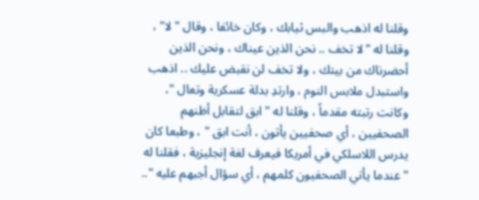وقلنا له اذهب والبس ثيابك ، وكان خائفا ، وقال " لا" ، وقلنا له "لا تخف .. نحن الذين عيناك ، ونحن الذين أحضرناك من بيتك ، ولا تخف لن نقبض عليك .. اذهب واستبدل ملابس النوم ، وارتدِ بدلة عسكرية وتعال "، وكانت رتبته مقدماً ، وقلنا له "ابق لتقابل أظنهم الصحفيين ، أي صحفيين يأتون ، أنت ابق " ، وطبعا كان يدرس اللاسلكي في أمريكا فيعرف لغة إنجليزية ، فقلنا له "عندما يأتي الصحفيون كلمهم ، أي سؤال أجبهم عليه "..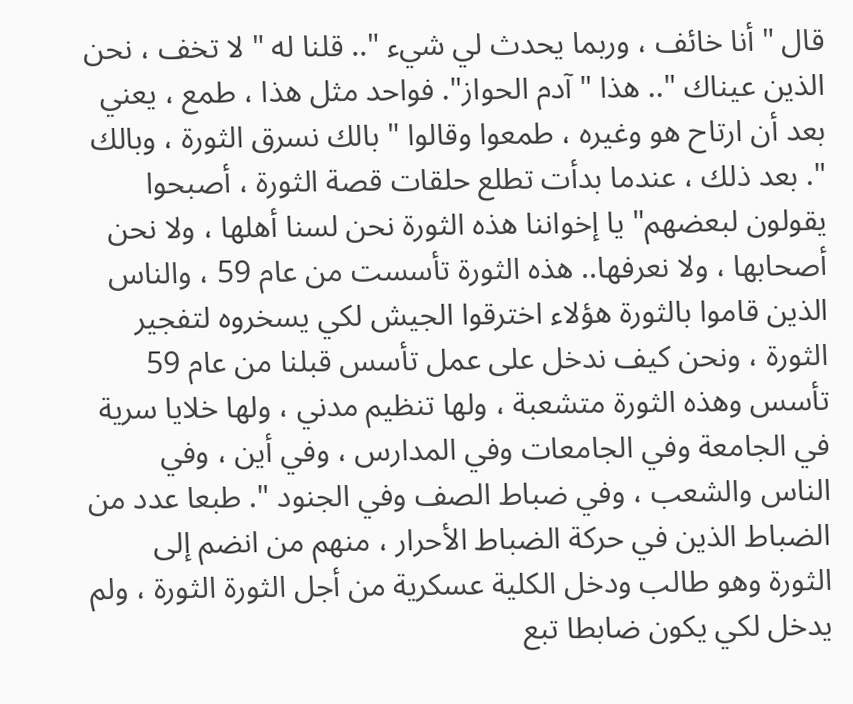قال " أنا خائف ، وربما يحدث لي شيء ".. قلنا له " لا تخف ، نحن الذين عيناك ".. هذا " آدم الحواز". فواحد مثل هذا ، طمع ، يعني بعد أن ارتاح هو وغيره ، طمعوا وقالوا " بالك نسرق الثورة ، وبالك ". بعد ذلك ، عندما بدأت تطلع حلقات قصة الثورة ، أصبحوا يقولون لبعضهم" يا إخواننا هذه الثورة نحن لسنا أهلها ، ولا نحن أصحابها ، ولا نعرفها.. هذه الثورة تأسست من عام 59 ، والناس الذين قاموا بالثورة هؤلاء اخترقوا الجيش لكي يسخروه لتفجير الثورة ، ونحن كيف ندخل على عمل تأسس قبلنا من عام 59 تأسس وهذه الثورة متشعبة ، ولها تنظيم مدني ، ولها خلايا سرية في الجامعة وفي الجامعات وفي المدارس ، وفي أين ، وفي الناس والشعب ، وفي ضباط الصف وفي الجنود ". طبعا عدد من الضباط الذين في حركة الضباط الأحرار ، منهم من انضم إلى الثورة وهو طالب ودخل الكلية عسكرية من أجل الثورة الثورة ، ولم يدخل لكي يكون ضابطا تبع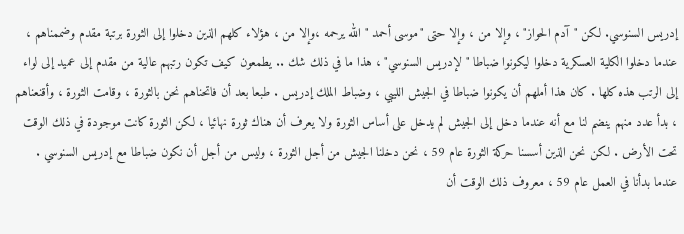إدريس السنوسي. لكن "آدم الحواز" ، وإلا من ، وإلا حتى "موسى أحمد " الله يرحمه ،وإلا من ، هؤلاء كلهم الذين دخلوا إلى الثورة برتبة مقدم وضممناهم ، عندما دخلوا الكلية العسكرية دخلوا ليكونوا ضباطا "لإدريس السنوسي" ، هذا ما في ذلك شك .. يطمعون كيف تكون رتبهم عالية من مقدم إلى عميد إلى لواء إلى الرتب هذه كلها . كان هذا أملهم أن يكونوا ضباطا في الجيش الليبي ، وضباط الملك إدريس . طبعا بعد أن فاتحناهم نحن بالثورة ، وقامت الثورة ، وأقنعناهم ، بدأ عدد منهم ينضم لنا مع أنه عندما دخل إلى الجيش لم يدخل على أساس الثورة ولا يعرف أن هناك ثورة نهائيا ، لكن الثورة كانت موجودة في ذلك الوقت تحت الأرض . لكن نحن الذين أسسنا حركة الثورة عام 59 ، نحن دخلنا الجيش من أجل الثورة ، وليس من أجل أن نكون ضباطا مع إدريس السنوسي . عندما بدأنا في العمل عام 59 ، معروف ذلك الوقت أن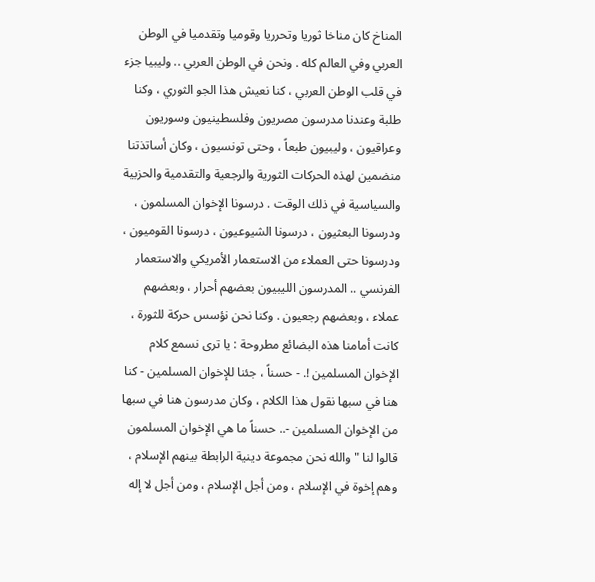المناخ كان مناخا ثوريا وتحرريا وقوميا وتقدميا في الوطن العربي وفي العالم كله . ونحن في الوطن العربي .. وليبيا جزء في قلب الوطن العربي ، كنا نعيش هذا الجو الثوري ، وكنا طلبة وعندنا مدرسون مصريون وفلسطينيون وسوريون وعراقيون ، وليبيون طبعاً ، وحتى تونسيون ، وكان أساتذتنا منضمين لهذه الحركات الثورية والرجعية والتقدمية والحزبية والسياسية في ذلك الوقت . درسونا الإخوان المسلمون ، ودرسونا البعثيون ، درسونا الشيوعيون ، درسونا القوميون ، ودرسونا حتى العملاء من الاستعمار الأمريكي والاستعمار الفرنسي .. المدرسون الليبيون بعضهم أحرار ، وبعضهم عملاء ، وبعضهم رجعيون . وكنا نحن نؤسس حركة للثورة ، كانت أمامنا هذه البضائع مطروحة : يا ترى نسمع كلام الإخوان المسلمين !. - حسناً ، جئنا للإخوان المسلمين - كنا هنا في سبها نقول هذا الكلام ، وكان مدرسون هنا في سبها من الإخوان المسلمين -.. حسناً ما هي الإخوان المسلمون قالوا لنا " والله نحن مجموعة دينية الرابطة بينهم الإسلام ، وهم إخوة في الإسلام ، ومن أجل الإسلام ، ومن أجل لا إله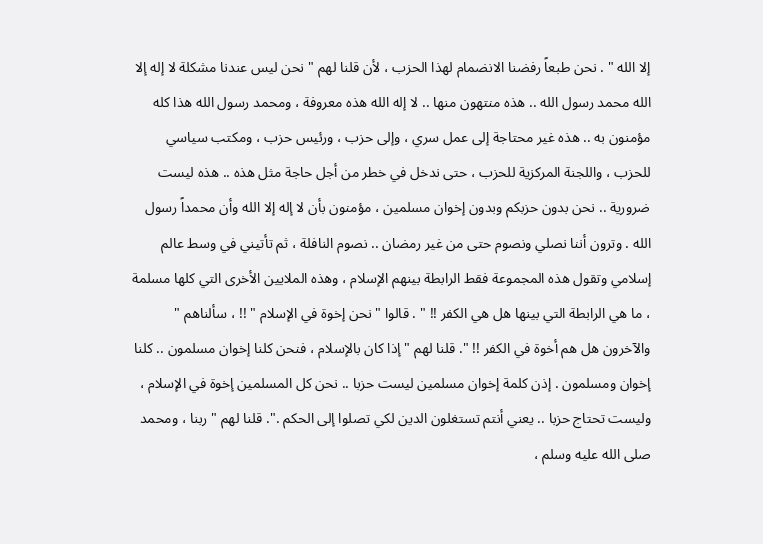إلا الله " . نحن طبعاً رفضنا الانضمام لهذا الحزب ، لأن قلنا لهم " نحن ليس عندنا مشكلة لا إله إلا الله محمد رسول الله .. هذه منتهون منها .. لا إله الله هذه معروفة ، ومحمد رسول الله هذا كله مؤمنون به .. هذه غير محتاجة إلى عمل سري ، وإلى حزب ، ورئيس حزب ، ومكتب سياسي للحزب ، واللجنة المركزية للحزب ، حتى ندخل في خطر من أجل حاجة مثل هذه .. هذه ليست ضرورية .. نحن بدون حزبكم وبدون إخوان مسلمين ، مؤمنون بأن لا إله إلا الله وأن محمداً رسول الله . وترون أننا نصلي ونصوم حتى من غير رمضان .. نصوم النافلة ، ثم تأتيني في وسط عالم إسلامي وتقول هذه المجموعة فقط الرابطة بينهم الإسلام ، وهذه الملايين الأخرى التي كلها مسلمة ، ما هي الرابطة التي بينها هل هي الكفر !! " . قالوا " نحن إخوة في الإسلام " !! ، سألناهم " والآخرون هل هم أخوة في الكفر !! ". قلنا لهم " إذا كان بالإسلام ، فنحن كلنا إخوان مسلمون .. كلنا إخوان ومسلمون . إذن كلمة إخوان مسلمين ليست حزبا .. نحن كل المسلمين إخوة في الإسلام ، وليست تحتاج حزبا .. يعني أنتم تستغلون الدين لكي تصلوا إلى الحكم .". قلنا لهم " ربنا ، ومحمد صلى الله عليه وسلم ،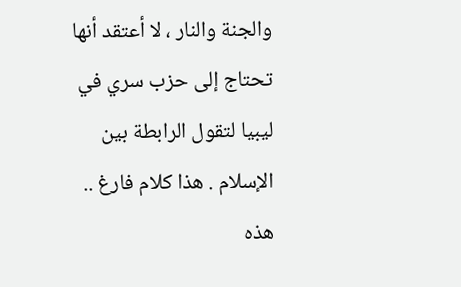والجنة والنار ، لا أعتقد أنها تحتاج إلى حزب سري في ليبيا لتقول الرابطة بين الإسلام . هذا كلام فارغ .. هذه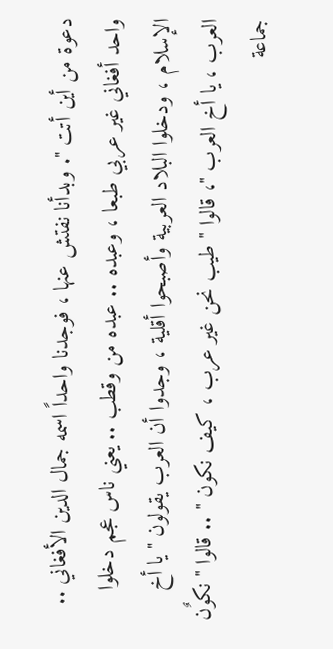دعوة من أين أتت ". وبدأنا نفتش عنها ، فوجدنا واحداً اسمه جمال الدين الأفغاني .. واحد أفغاني غير عربي طبعا ، وعبده .. عبده من وقطب .. يعني ناس عجم دخلوا الإسلام ، ودخلوا البلاد العربية وأصبحوا أقلية ، وجدوا أن العرب يقولون " يا أخ العرب ، يا أخ العرب "، قالوا " طيب نحن غير عرب ، كيف نكون " .. قالوا " نكوٌن جماعة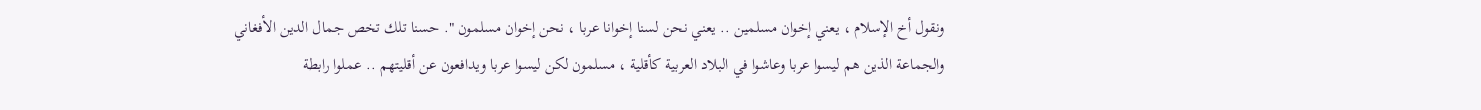ونقول أخ الإسلام ، يعني إخوان مسلمين .. يعني نحن لسنا إخوانا عربا ، نحن إخوان مسلمون ". حسنا تلك تخص جمال الدين الأفغاني والجماعة الذين هم ليسوا عربا وعاشوا في البلاد العربية كأقلية ، مسلمون لكن ليسوا عربا ويدافعون عن أقليتهم .. عملوا رابطة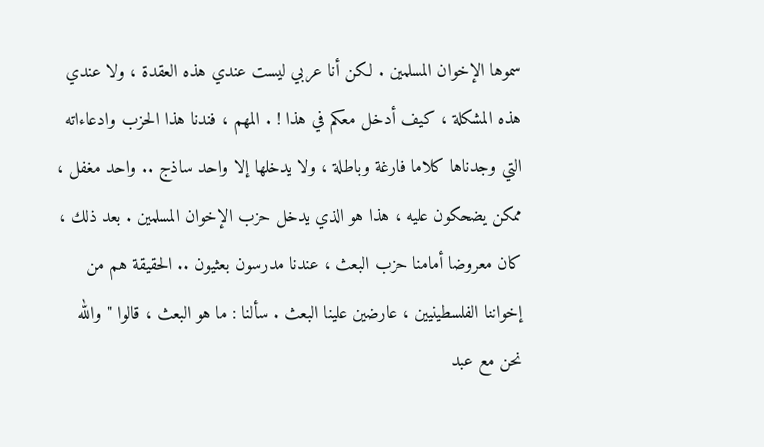سموها الإخوان المسلمين . لكن أنا عربي ليست عندي هذه العقدة ، ولا عندي هذه المشكلة ، كيف أدخل معكم في هذا ! . المهم ، فندنا هذا الحزب وادعاءاته التي وجدناها كلاما فارغة وباطلة ، ولا يدخلها إلا واحد ساذج .. واحد مغفل ، ممكن يضحكون عليه ، هذا هو الذي يدخل حزب الإخوان المسلمين . بعد ذلك ، كان معروضا أمامنا حزب البعث ، عندنا مدرسون بعثيون .. الحقيقة هم من إخواننا الفلسطينيين ، عارضين علينا البعث . سألنا : ما هو البعث ، قالوا " والله نحن مع عبد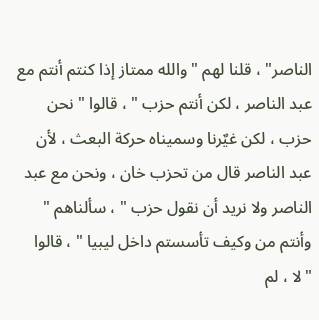الناصر" ، قلنا لهم " والله ممتاز إذا كنتم أنتم مع عبد الناصر ، لكن أنتم حزب " ، قالوا " نحن حزب ، لكن غيٌرنا وسميناه حركة البعث ، لأن عبد الناصر قال من تحزب خان ، ونحن مع عبد الناصر ولا نريد أن نقول حزب " ، سألناهم " وأنتم من وكيف تأسستم داخل ليبيا " ، قالوا "لا ، لم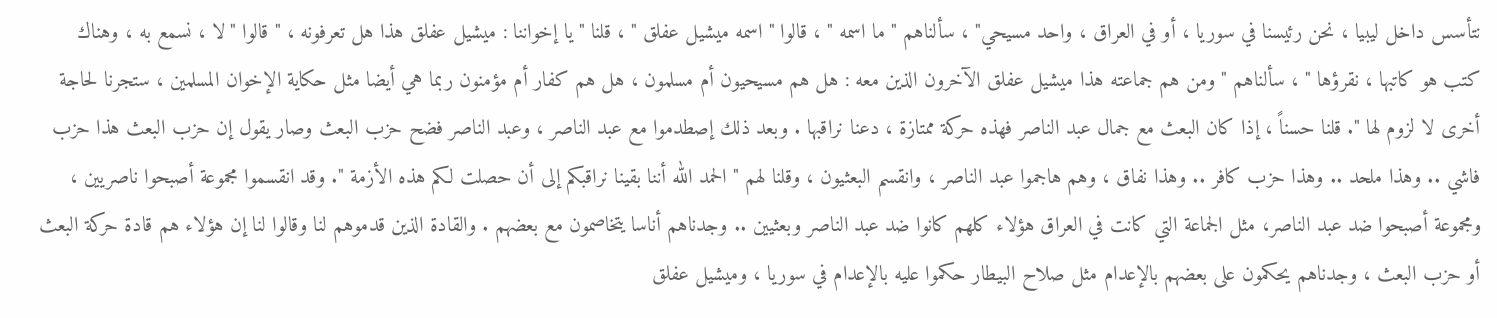نتأسس داخل ليبيا ، نحن رئيسنا في سوريا ، أو في العراق ، واحد مسيحي" ، سألناهم " ما اسمه " ، قالوا " اسمه ميشيل عفلق " ، قلنا " يا إخواننا : ميشيل عفلق هذا هل تعرفونه ، " قالوا "لا ، نسمع به ، وهناك كتب هو كاتبها ، نقرؤها " ، سألناهم " ومن هم جماعته هذا ميشيل عفلق الآخرون الذين معه : هل هم مسيحيون أم مسلمون ، هل هم كفار أم مؤمنون ربما هي أيضا مثل حكاية الإخوان المسلمين ، ستجرنا لحاجة أخرى لا لزوم لها ". قلنا حسناً ، إذا كان البعث مع جمال عبد الناصر فهذه حركة ممتازة ، دعنا نراقبها . وبعد ذلك إصطدموا مع عبد الناصر ، وعبد الناصر فضح حزب البعث وصار يقول إن حزب البعث هذا حزب فاشي .. وهذا ملحد .. وهذا حزب كافر .. وهذا نفاق ، وهم هاجموا عبد الناصر ، وانقسم البعثيون ، وقلنا لهم " الحمد الله أننا بقينا نراقبكم إلى أن حصلت لكم هذه الأزمة ". وقد انقسموا مجموعة أصبحوا ناصريين ، ومجموعة أصبحوا ضد عبد الناصر، مثل الجماعة التي كانت في العراق هؤلاء كلهم كانوا ضد عبد الناصر وبعثيين .. وجدناهم أناسا يتخاصمون مع بعضهم . والقادة الذين قدموهم لنا وقالوا لنا إن هؤلاء هم قادة حركة البعث أو حزب البعث ، وجدناهم يحكمون على بعضهم بالإعدام مثل صلاح البيطار حكموا عليه بالإعدام في سوريا ، وميشيل عفلق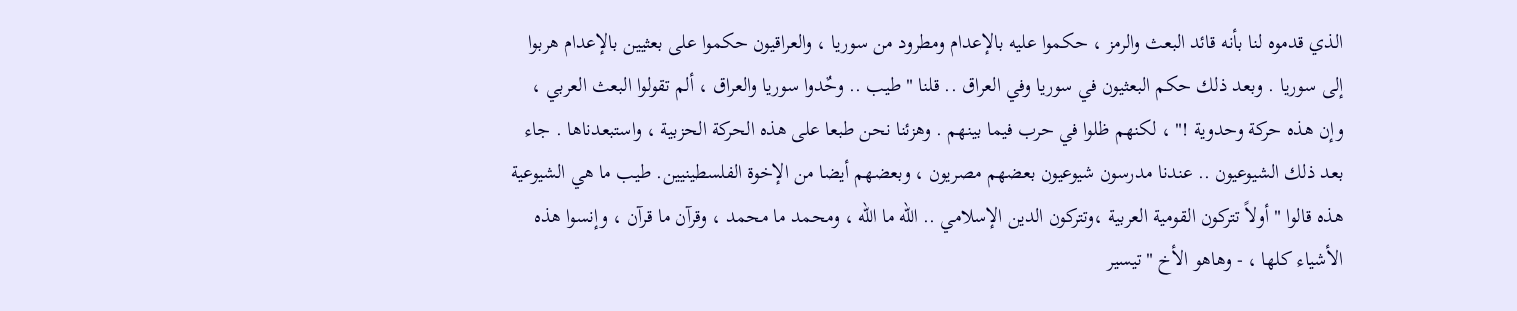الذي قدموه لنا بأنه قائد البعث والرمز ، حكموا عليه بالإعدام ومطرود من سوريا ، والعراقيون حكموا على بعثيين بالإعدام هربوا إلى سوريا . وبعد ذلك حكم البعثيون في سوريا وفي العراق .. قلنا " طيب .. وحٌدوا سوريا والعراق ، ألم تقولوا البعث العربي ، وإن هذه حركة وحدوية !" ، لكنهم ظلوا في حرب فيما بينهم . وهزئنا نحن طبعا على هذه الحركة الحزبية ، واستبعدناها . جاء بعد ذلك الشيوعيون .. عندنا مدرسون شيوعيون بعضهم مصريون ، وبعضهم أيضا من الإخوة الفلسطينيين. طيب ما هي الشيوعية هذه قالوا " أولاً تتركون القومية العربية ،وتتركون الدين الإسلامي .. الله ما الله ، ومحمد ما محمد ، وقرآن ما قرآن ، وإنسوا هذه الأشياء كلها ، - وهاهو الأخ "تيسير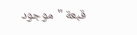قبعة "موجود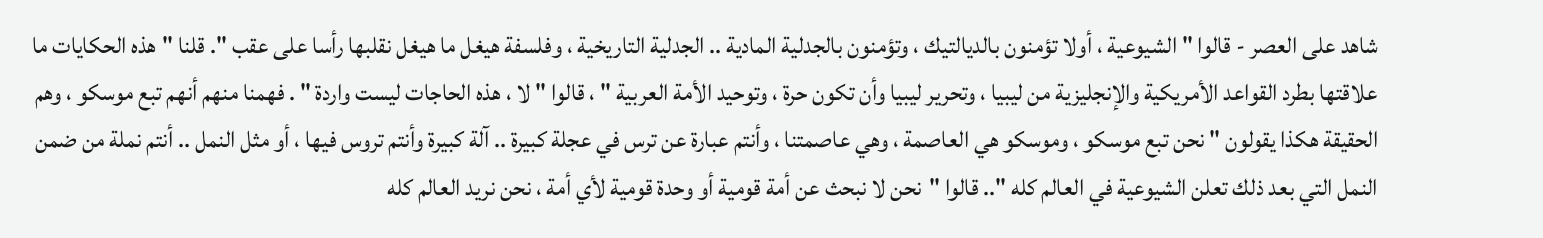شاهد على العصر - قالوا " الشيوعية ، أولا تؤمنون بالديالتيك ، وتؤمنون بالجدلية المادية .. الجدلية التاريخية ، وفلسفة هيغل ما هيغل نقلبها رأسا على عقب ". قلنا "هذه الحكايات ما علاقتها بطرد القواعد الأمريكية والإنجليزية من ليبيا ، وتحرير ليبيا وأن تكون حرة ، وتوحيد الأمة العربية " ، قالوا " لا ، هذه الحاجات ليست واردة " . فهمنا منهم أنهم تبع موسكو ، وهم الحقيقة هكذا يقولون " نحن تبع موسكو ، وموسكو هي العاصمة ، وهي عاصمتنا ، وأنتم عبارة عن ترس في عجلة كبيرة .. آلة كبيرة وأنتم تروس فيها ، أو مثل النمل .. أنتم نملة من ضمن النمل التي بعد ذلك تعلن الشيوعية في العالم كله ".. قالوا "نحن لا نبحث عن أمة قومية أو وحدة قومية لأي أمة ، نحن نريد العالم كله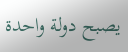يصبح دولة واحدة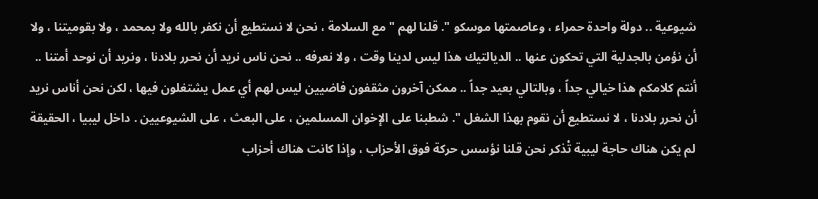شيوعية .. دولة واحدة حمراء ، وعاصمتها موسكو ". قلنا لهم " مع السلامة ، نحن لا نستطيع أن نكفر بالله ولا بمحمد ، ولا بقوميتنا ، ولا أن نؤمن بالجدلية التي تحكون عنها .. الديالتيك هذا ليس لدينا وقت ، ولا نعرفه .. نحن ناس نريد أن نحرر بلادنا ، ونريد أن نوحد أمتنا .. أنتم كلامكم هذا خيالي جداً ، وبالتالي بعيد جداً .. ممكن آخرون مثقفون فاضيين ليس لهم أي عمل يشتغلون فيها ، لكن نحن أناس نريد أن نحرر بلادنا ، لا نستطيع أن نقوم بهذا الشغل ". شطبنا على الإخوان المسلمين ، على البعث ، على الشيوعيين . داخل ليبيا ، الحقيقة لم يكن هناك حاجة ليبية تْذكر نحن قلنا نؤسس حركة فوق الأحزاب ، وإذا كانت هناك أحزاب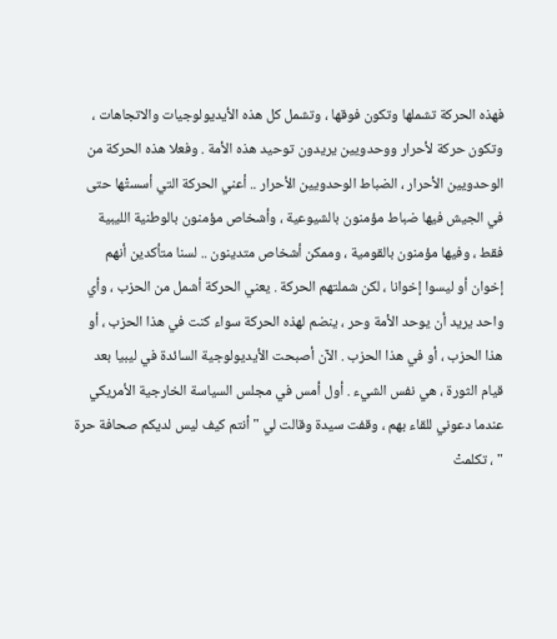فهذه الحركة تشملها وتكون فوقها ، وتشمل كل هذه الأيديولوجيات والاتجاهات ، وتكون حركة لأحرار ووحدويين يريدون توحيد هذه الأمة . وفعلا هذه الحركة من الوحدويين الأحرار ، الضباط الوحدويين الأحرار .. أعني الحركة التي أسستْها حتى في الجيش فيها ضباط مؤمنون بالشيوعية ، وأشخاص مؤمنون بالوطنية الليبية فقط ، وفيها مؤمنون بالقومية ، وممكن أشخاص متدينون .. لسنا متأكدين أنهم إخوان أو ليسوا إخوانا ، لكن شملتهم الحركة . يعني الحركة أشمل من الحزب ، وأي واحد يريد أن يوحد الأمة وحر ، ينضم لهذه الحركة سواء كنت في هذا الحزب ، أو هذا الحزب ، أو في هذا الحزب . الآن أصبحت الأيديولوجية السائدة في ليبيا بعد قيام الثورة ، هي نفس الشيء . أول أمس في مجلس السياسة الخارجية الأمريكي عندما دعوني للقاء بهم ، وقفت سيدة وقالت لي " أنتم كيف ليس لديكم صحافة حرة " ، تكلمتْ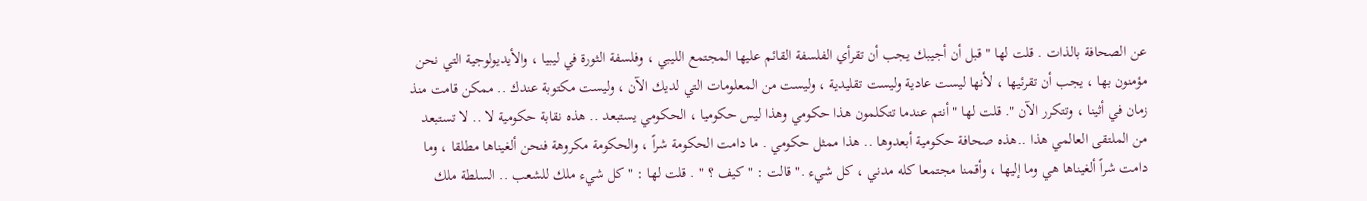عن الصحافة بالذات . قلت لها " قبل أن أجيبك يجب أن تقرأي الفلسفة القائم عليها المجتمع الليبي ، وفلسفة الثورة في ليبيا ، والأيديولوجية التي نحن مؤمنون بها ، يجب أن تقرئيها ، لأنها ليست عادية وليست تقليدية ، وليست من المعلومات التي لديك الآن ، وليست مكتوبة عندك .. ممكن قامت منذ زمان في أثينا ، وتتكرر الآن ". قلت لها " أنتم عندما تتكلمون هذا حكومي وهذا ليس حكوميا ، الحكومي يستبعد .. هذه نقابة حكومية لا .. لا تستبعد من الملتقى العالمي هذا ..هذه صحافة حكومية أبعدوها .. هذا ممثل حكومي . ما دامت الحكومة شراً ، والحكومة مكروهة فنحن ألغيناها مطلقا ، وما دامت شراً ألغيناها هي وما إليها ، وأقمنا مجتمعا كله مدني ، كل شيء ." قالت : " كيف ؟ " . قلت لها : " كل شيء ملك للشعب .. السلطة ملك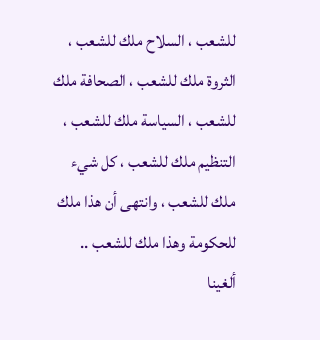للشعب ، السلاح ملك للشعب ، الثروة ملك للشعب ، الصحافة ملك للشعب ، السياسة ملك للشعب ، التنظيم ملك للشعب ، كل شيء ملك للشعب ، وانتهى أن هذا ملك للحكومة وهذا ملك للشعب .. ألغينا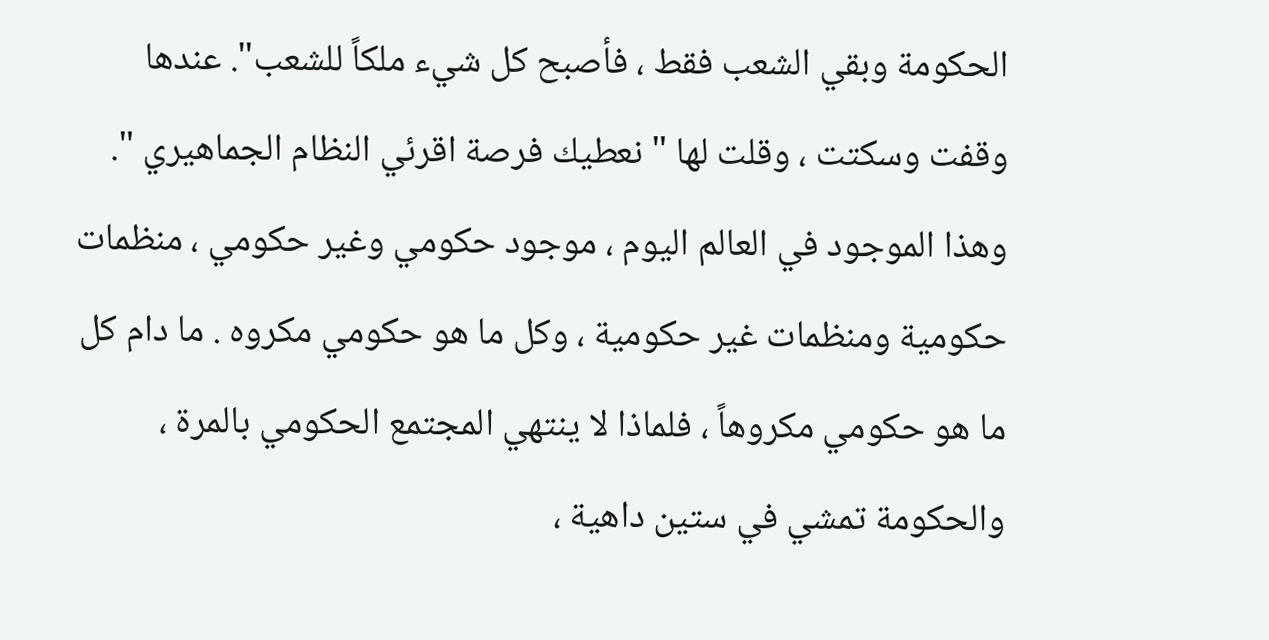الحكومة وبقي الشعب فقط ، فأصبح كل شيء ملكاً للشعب". عندها وقفت وسكتت ، وقلت لها " نعطيك فرصة اقرئي النظام الجماهيري ". وهذا الموجود في العالم اليوم ، موجود حكومي وغير حكومي ، منظمات حكومية ومنظمات غير حكومية ، وكل ما هو حكومي مكروه . ما دام كل ما هو حكومي مكروهاً ، فلماذا لا ينتهي المجتمع الحكومي بالمرة ، والحكومة تمشي في ستين داهية ،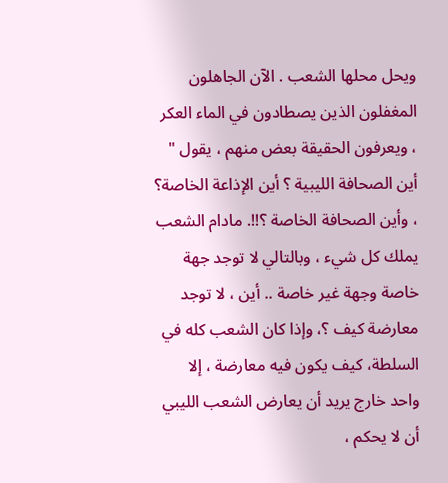ويحل محلها الشعب . الآن الجاهلون المغفلون الذين يصطادون في الماء العكر ، ويعرفون الحقيقة بعض منهم ، يقول " أين الصحافة الليبية ؟ أين الإذاعة الخاصة؟ ، وأين الصحافة الخاصة ؟!!. مادام الشعب يملك كل شيء ، وبالتالي لا توجد جهة خاصة وجهة غير خاصة .. أين ، لا توجد معارضة كيف ؟، وإذا كان الشعب كله في السلطة، كيف يكون فيه معارضة ، إلا واحد خارج يريد أن يعارض الشعب الليبي أن لا يحكم ،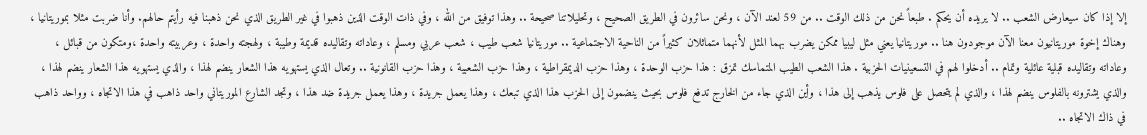إلا إذا كان سيعارض الشعب .. لا يريده أن يحكم . طبعاً نحن من ذلك الوقت .. من 59 لعند الآن ، ونحن سائرون في الطريق الصحيح ، وتحليلاتنا صحيحة .. وهذا توفيق من الله ، وفي ذات الوقت الذين ذهبوا في غير الطريق الذي نحن ذهبنا فيه رأيتم حالهم. وأنا ضربت مثلا بموريتانيا ، وهناك إخوة موريتانيون معنا الآن موجودون هنا .. موريتانيا يعني مثل ليبيا ممكن يضرب بهما المثل لأنهما متماثلان كثيراً من الناحية الاجتماعية .. موريتانيا شعب طيب ، شعب عربي ومسلم ، وعاداته وتقاليده قديمة وطيبة ، ولهجته واحدة ، وعربيته واحدة ،ومتكون من قبائل ، وعاداته وتقاليده قبلية عائلية وتمام .. أدخلوا لهم في التسعينيات الحزبية . هذا الشعب الطيب المتماسك تمزق : هذا حزب الوحدة ، وهذا حزب الديمقراطية ، وهذا حزب الشعبية ، وهذا حزب القانونية .. وتعال الذي يستهويه هذا الشعار ينضم لهذا ، والذي يستهويه هذا الشعار ينضم لهذا ، والذي يشترونه بالفلوس ينضم لهذا ، والذي لم يتحصل على فلوس يذهب إلى هذا ، وأين الذي جاء من الخارج تدفع فلوس بحيث ينضمون إلى الحزب هذا الذي تبعك ، وهذا يعمل جريدة ، وهذا يعمل جريدة ضد هذا ، وتجد الشارع الموريتاني واحد ذاهب في هذا الاتجاه ، وواحد ذاهب في ذاك الاتجاه ..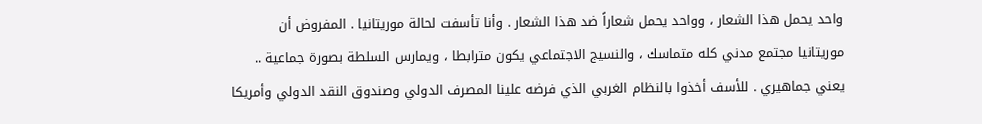واحد يحمل هذا الشعار ، وواحد يحمل شعاراً ضد هذا الشعار . وأنا تأسفت لحالة موريتانيا . المفروض أن موريتانيا مجتمع مدني كله متماسك ، والنسيج الاجتماعي يكون مترابطا ، ويمارس السلطة بصورة جماعية .. يعني جماهيري . للأسف أخذوا بالنظام الغربي الذي فرضه علينا المصرف الدولي وصندوق النقد الدولي وأمريكا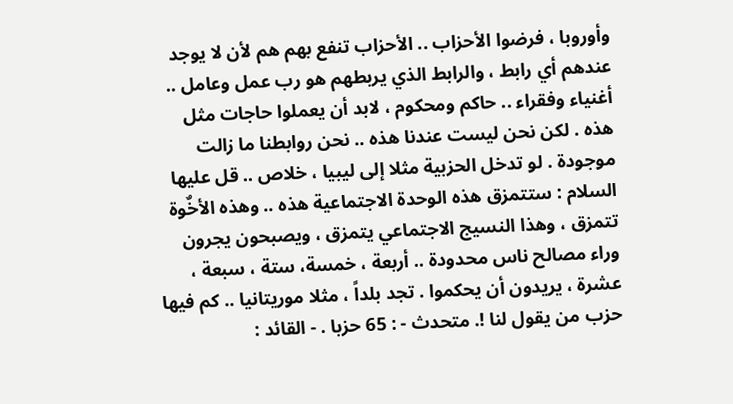وأوروبا ، فرضوا الأحزاب .. الأحزاب تنفع بهم هم لأن لا يوجد عندهم أي رابط ، والرابط الذي يربطهم هو رب عمل وعامل .. أغنياء وفقراء .. حاكم ومحكوم ، لابد أن يعملوا حاجات مثل هذه . لكن نحن ليست عندنا هذه .. نحن روابطنا ما زالت موجودة . لو تدخل الحزبية مثلا إلى ليبيا ، خلاص .. قل عليها السلام : ستتمزق هذه الوحدة الاجتماعية هذه .. وهذه الأخٌوة تتمزق ، وهذا النسيج الاجتماعي يتمزق ، ويصبحون يجرون وراء مصالح ناس محدودة .. أربعة ، خمسة، ستة ، سبعة ، عشرة ، يريدون أن يحكموا . تجد بلداً ، مثلا موريتانيا .. كم فيها حزب من يقول لنا !. متحدث - : 65 حزبا . - القائد :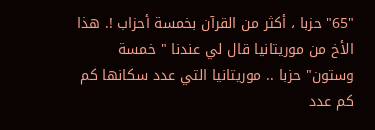"65" حزبا ، أكثر من القرآن بخمسة أحزاب !. هذا الأخ من موريتانيا قال لي عندنا " خمسة وستون" حزبا .. موريتانيا التي عدد سكانها كم كم عدد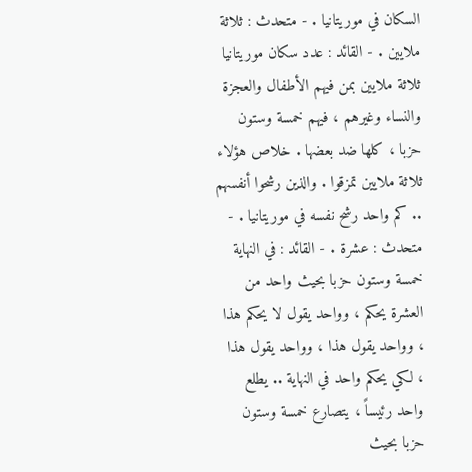السكان في موريتانيا . - متحدث : ثلاثة ملايين . - القائد : عدد سكان موريتانيا ثلاثة ملايين بمن فيهم الأطفال والعجزة والنساء وغيرهم ، فيهم خمسة وستون حزبا ، كلها ضد بعضها . خلاص هؤلاء ثلاثة ملايين تمزقوا . والذين رشحوا أنفسهم .. كم واحد رشح نفسه في موريتانيا . - متحدث : عشرة . - القائد : في النهاية خمسة وستون حزبا بحيث واحد من العشرة يحكم ، وواحد يقول لا يحكم هذا ، وواحد يقول هذا ، وواحد يقول هذا ، لكي يحكم واحد في النهاية .. يطلع واحد رئيساً ، يتصارع خمسة وستون حزبا بحيث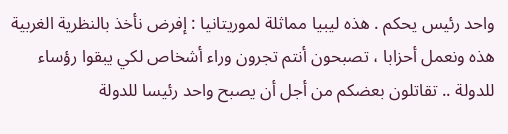واحد رئيس يحكم . هذه ليبيا مماثلة لموريتانيا : إفرض نأخذ بالنظرية الغربية هذه ونعمل أحزابا ، تصبحون أنتم تجرون وراء أشخاص لكي يبقوا رؤساء للدولة .. تقاتلون بعضكم من أجل أن يصبح واحد رئيسا للدولة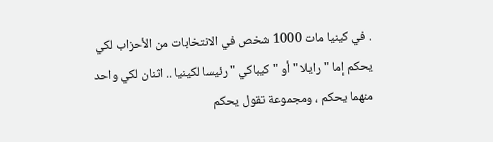. في كينيا مات 1000 شخص في الانتخابات من الأحزاب لكي يحكم إما " رايلا " أو " كيباكي " رئيسا لكينيا .. اثنان لكي واحد منهما يحكم ، ومجموعة تقول يحكم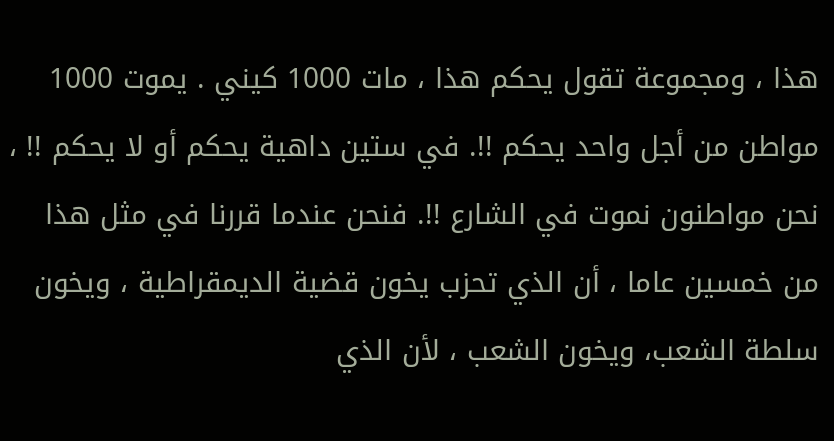هذا ، ومجموعة تقول يحكم هذا ، مات 1000 كيني . يموت 1000 مواطن من أجل واحد يحكم !!. في ستين داهية يحكم أو لا يحكم !! ، نحن مواطنون نموت في الشارع !!. فنحن عندما قررنا في مثل هذا من خمسين عاما ، أن الذي تحزب يخون قضية الديمقراطية ، ويخون سلطة الشعب، ويخون الشعب ، لأن الذي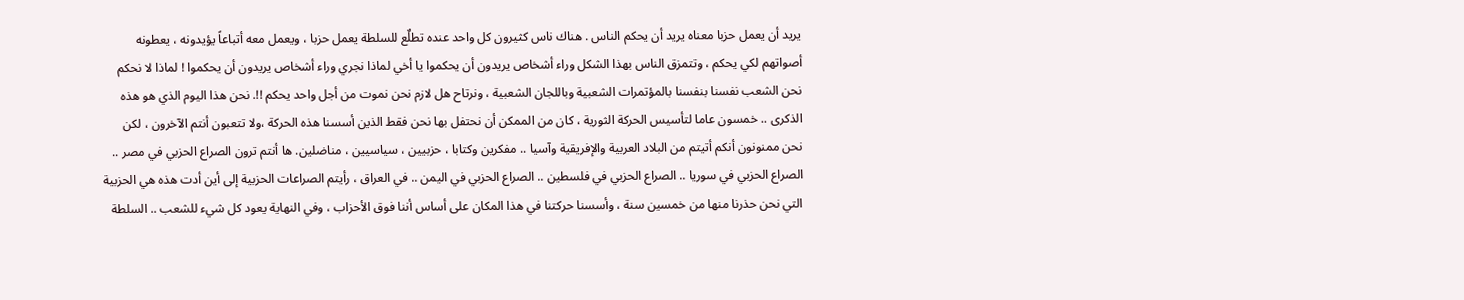يريد أن يعمل حزبا معناه يريد أن يحكم الناس . هناك ناس كثيرون كل واحد عنده تطلٌع للسلطة يعمل حزبا ، ويعمل معه أتباعاً يؤيدونه ، يعطونه أصواتهم لكي يحكم ، وتتمزق الناس بهذا الشكل وراء أشخاص يريدون أن يحكموا يا أخي لماذا نجري وراء أشخاص يريدون أن يحكموا ! لماذا لا نحكم نحن الشعب نفسنا بنفسنا بالمؤتمرات الشعبية وباللجان الشعبية ، ونرتاح هل لازم نحن نموت من أجل واحد يحكم !!. نحن هذا اليوم الذي هو هذه الذكرى .. خمسون عاما لتأسيس الحركة الثورية ، كان من الممكن أن نحتفل بها نحن فقط الذين أسسنا هذه الحركة ،ولا تتعبون أنتم الآخرون ، لكن نحن ممنونون أنكم أتيتم من البلاد العربية والإفريقية وآسيا .. مفكرين وكتابا ، حزبيين ، سياسيين ، مناضلين. ها أنتم ترون الصراع الحزبي في مصر .. الصراع الحزبي في سوريا .. الصراع الحزبي في فلسطين .. الصراع الحزبي في اليمن .. في العراق ، رأيتم الصراعات الحزبية إلى أين أدت هذه هي الحزبية التي نحن حذرنا منها من خمسين سنة ، وأسسنا حركتنا في هذا المكان على أساس أننا فوق الأحزاب ، وفي النهاية يعود كل شيء للشعب .. السلطة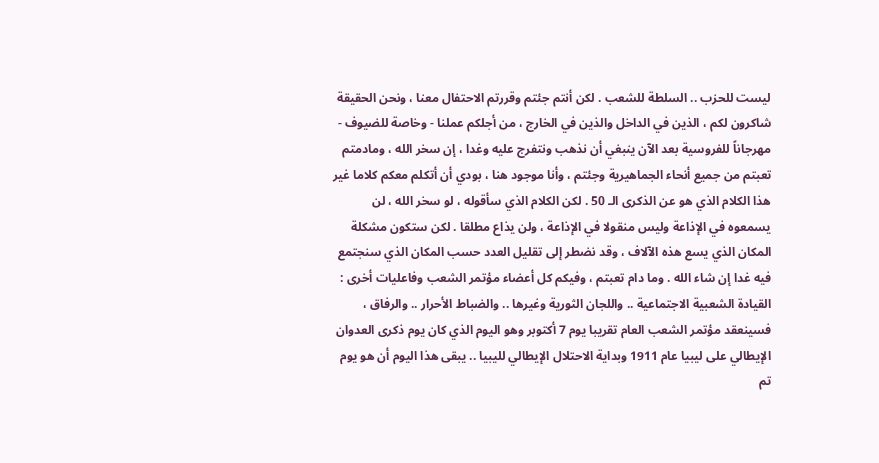ليست للحزب .. السلطة للشعب . لكن أنتم جئتم وقررتم الاحتفال معنا ، ونحن الحقيقة شاكرون لكم ، الذين في الداخل والذين في الخارج ، من أجلكم عملنا - وخاصة للضيوف - مهرجاناً للفروسية بعد الآن ينبغي أن نذهب ونتفرج عليه وغدا ، إن سخر الله ، ومادمتم تعبتم من جميع أنحاء الجماهيرية وجئتم ، وأنا موجود هنا ، بودي أن أتكلم معكم كلاما غير هذا الكلام الذي هو عن الذكرى الـ 50 . لكن الكلام الذي سأقوله ، لو سخر الله ، لن يسمعوه في الإذاعة وليس منقولا في الإذاعة ، ولن يذاع مطلقا . لكن ستكون مشكلة المكان الذي يسع هذه الآلاف ، وقد نضطر إلى تقليل العدد حسب المكان الذي سنجتمع فيه غدا إن شاء الله . وما دام تعبتم ، وفيكم كل أعضاء مؤتمر الشعب وفاعليات أخرى : القيادة الشعبية الاجتماعية .. واللجان الثورية وغيرها .. والضباط الأحرار .. والرفاق ، فسينعقد مؤتمر الشعب العام تقريبا يوم 7 أكتوبر وهو اليوم الذي كان يوم ذكرى العدوان الإيطالي على ليبيا عام 1911 وبداية الاحتلال الإيطالي لليبيا .. يبقى هذا اليوم أن هو يوم تم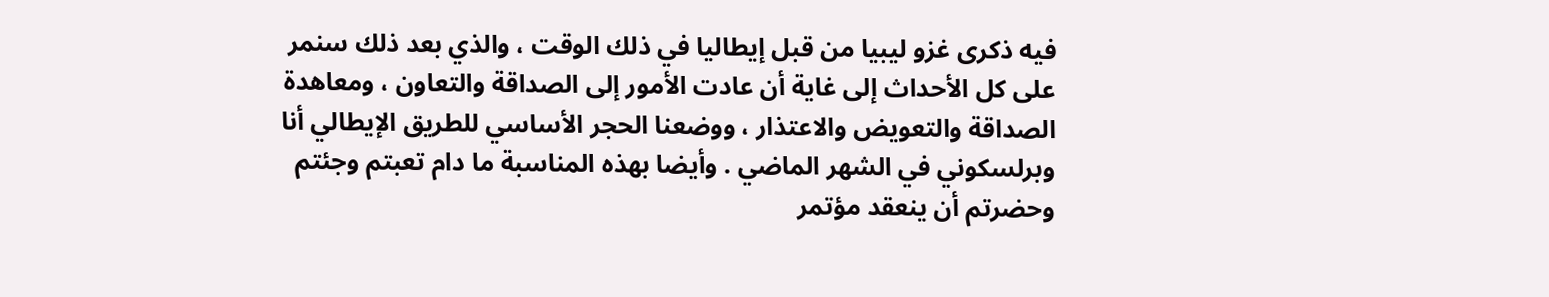فيه ذكرى غزو ليبيا من قبل إيطاليا في ذلك الوقت ، والذي بعد ذلك سنمر على كل الأحداث إلى غاية أن عادت الأمور إلى الصداقة والتعاون ، ومعاهدة الصداقة والتعويض والاعتذار ، ووضعنا الحجر الأساسي للطريق الإيطالي أنا وبرلسكوني في الشهر الماضي . وأيضا بهذه المناسبة ما دام تعبتم وجئتم وحضرتم أن ينعقد مؤتمر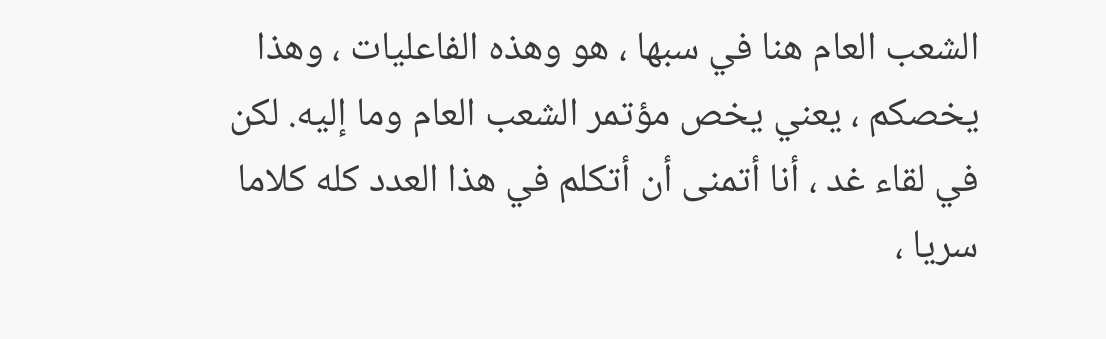الشعب العام هنا في سبها ، هو وهذه الفاعليات ، وهذا يخصكم ، يعني يخص مؤتمر الشعب العام وما إليه. لكن في لقاء غد ، أنا أتمنى أن أتكلم في هذا العدد كله كلاما سريا ،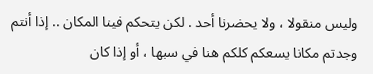وليس منقولا ، ولا يحضرنا أحد . لكن يتحكم فينا المكان .. إذا أنتم وجدتم مكانا يسعكم كلكم هنا في سبها ، أو إذا كان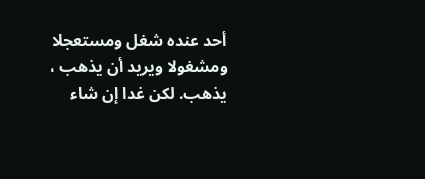أحد عنده شغل ومستعجلا ومشغولا ويريد أن يذهب ، يذهب. لكن غدا إن شاء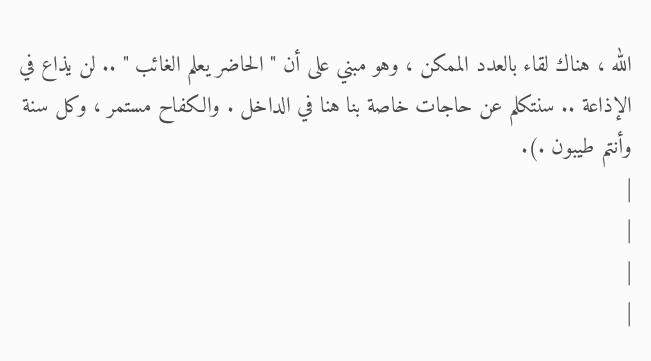الله ، هناك لقاء بالعدد الممكن ، وهو مبني على أن " الحاضر يعلم الغائب " .. لن يذاع في الإذاعة .. سنتكلم عن حاجات خاصة بنا هنا في الداخل . والكفاح مستمر ، وكل سنة وأنتم طيبون .).
|
|
|
|